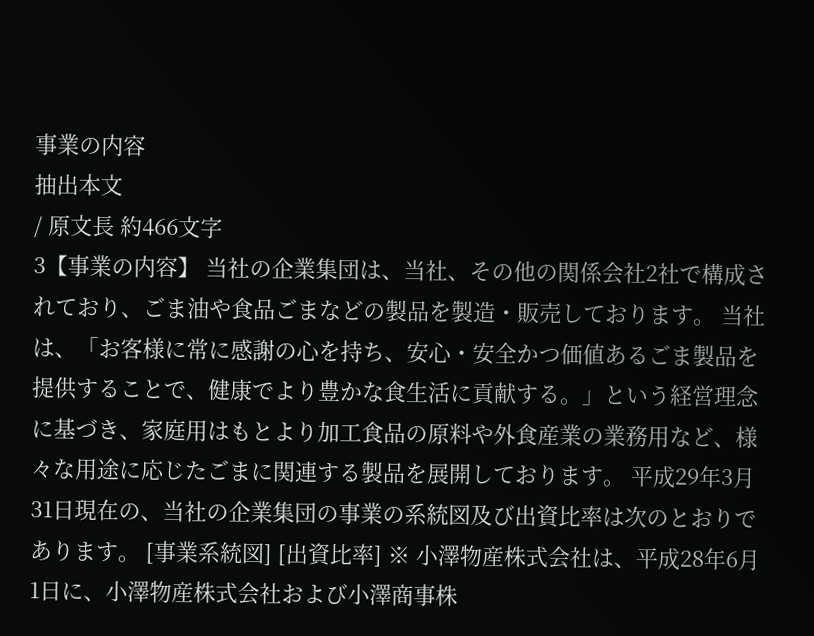事業の内容
抽出本文
/ 原文長 約466文字
3【事業の内容】 当社の企業集団は、当社、その他の関係会社2社で構成されており、ごま油や食品ごまなどの製品を製造・販売しております。 当社は、「お客様に常に感謝の心を持ち、安心・安全かつ価値あるごま製品を提供することで、健康でより豊かな食生活に貢献する。」という経営理念に基づき、家庭用はもとより加工食品の原料や外食産業の業務用など、様々な用途に応じたごまに関連する製品を展開しております。 平成29年3月31日現在の、当社の企業集団の事業の系統図及び出資比率は次のとおりであります。 [事業系統図] [出資比率] ※ 小澤物産株式会社は、平成28年6月1日に、小澤物産株式会社および小澤商事株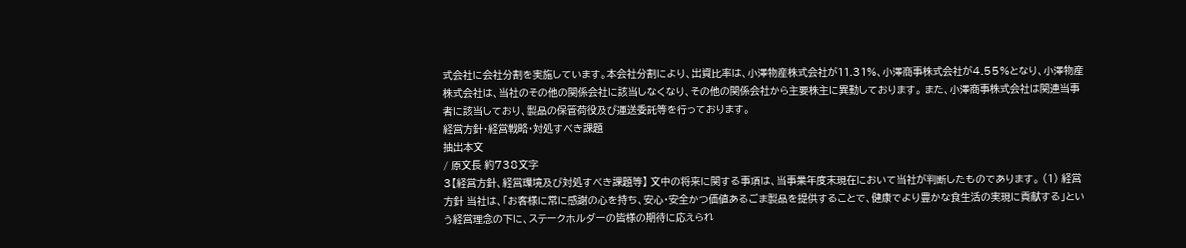式会社に会社分割を実施しています。本会社分割により、出資比率は、小澤物産株式会社が11.31%、小澤商事株式会社が4.55%となり、小澤物産株式会社は、当社のその他の関係会社に該当しなくなり、その他の関係会社から主要株主に異動しております。 また、小澤商事株式会社は関連当事者に該当しており、製品の保管荷役及び運送委託等を行っております。
経営方針・経営戦略・対処すべき課題
抽出本文
/ 原文長 約738文字
3【経営方針、経営環境及び対処すべき課題等】 文中の将来に関する事項は、当事業年度末現在において当社が判断したものであります。 (1) 経営方針 当社は、「お客様に常に感謝の心を持ち、安心・安全かつ価値あるごま製品を提供することで、健康でより豊かな食生活の実現に貢献する」という経営理念の下に、ステークホルダーの皆様の期待に応えられ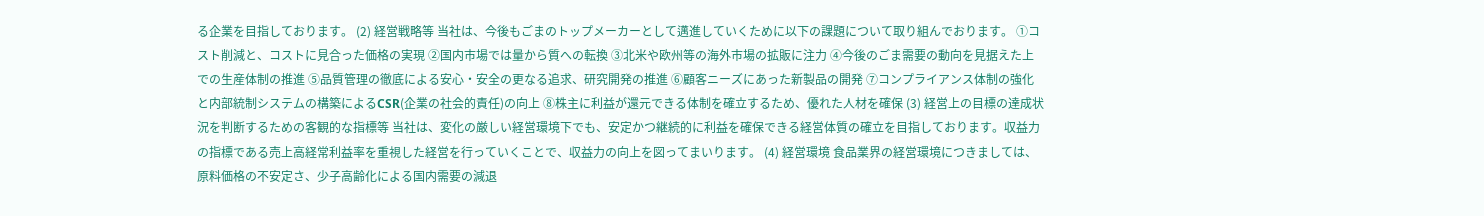る企業を目指しております。 (2) 経営戦略等 当社は、今後もごまのトップメーカーとして邁進していくために以下の課題について取り組んでおります。 ①コスト削減と、コストに見合った価格の実現 ②国内市場では量から質への転換 ③北米や欧州等の海外市場の拡販に注力 ④今後のごま需要の動向を見据えた上での生産体制の推進 ⑤品質管理の徹底による安心・安全の更なる追求、研究開発の推進 ⑥顧客ニーズにあった新製品の開発 ⑦コンプライアンス体制の強化と内部統制システムの構築によるCSR(企業の社会的責任)の向上 ⑧株主に利益が還元できる体制を確立するため、優れた人材を確保 (3) 経営上の目標の達成状況を判断するための客観的な指標等 当社は、変化の厳しい経営環境下でも、安定かつ継続的に利益を確保できる経営体質の確立を目指しております。収益力の指標である売上高経常利益率を重視した経営を行っていくことで、収益力の向上を図ってまいります。 (4) 経営環境 食品業界の経営環境につきましては、原料価格の不安定さ、少子高齢化による国内需要の減退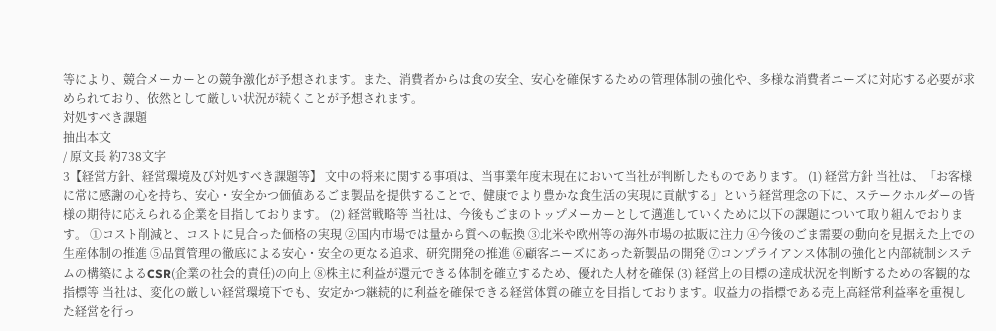等により、競合メーカーとの競争激化が予想されます。また、消費者からは食の安全、安心を確保するための管理体制の強化や、多様な消費者ニーズに対応する必要が求められており、依然として厳しい状況が続くことが予想されます。
対処すべき課題
抽出本文
/ 原文長 約738文字
3【経営方針、経営環境及び対処すべき課題等】 文中の将来に関する事項は、当事業年度末現在において当社が判断したものであります。 (1) 経営方針 当社は、「お客様に常に感謝の心を持ち、安心・安全かつ価値あるごま製品を提供することで、健康でより豊かな食生活の実現に貢献する」という経営理念の下に、ステークホルダーの皆様の期待に応えられる企業を目指しております。 (2) 経営戦略等 当社は、今後もごまのトップメーカーとして邁進していくために以下の課題について取り組んでおります。 ①コスト削減と、コストに見合った価格の実現 ②国内市場では量から質への転換 ③北米や欧州等の海外市場の拡販に注力 ④今後のごま需要の動向を見据えた上での生産体制の推進 ⑤品質管理の徹底による安心・安全の更なる追求、研究開発の推進 ⑥顧客ニーズにあった新製品の開発 ⑦コンプライアンス体制の強化と内部統制システムの構築によるCSR(企業の社会的責任)の向上 ⑧株主に利益が還元できる体制を確立するため、優れた人材を確保 (3) 経営上の目標の達成状況を判断するための客観的な指標等 当社は、変化の厳しい経営環境下でも、安定かつ継続的に利益を確保できる経営体質の確立を目指しております。収益力の指標である売上高経常利益率を重視した経営を行っ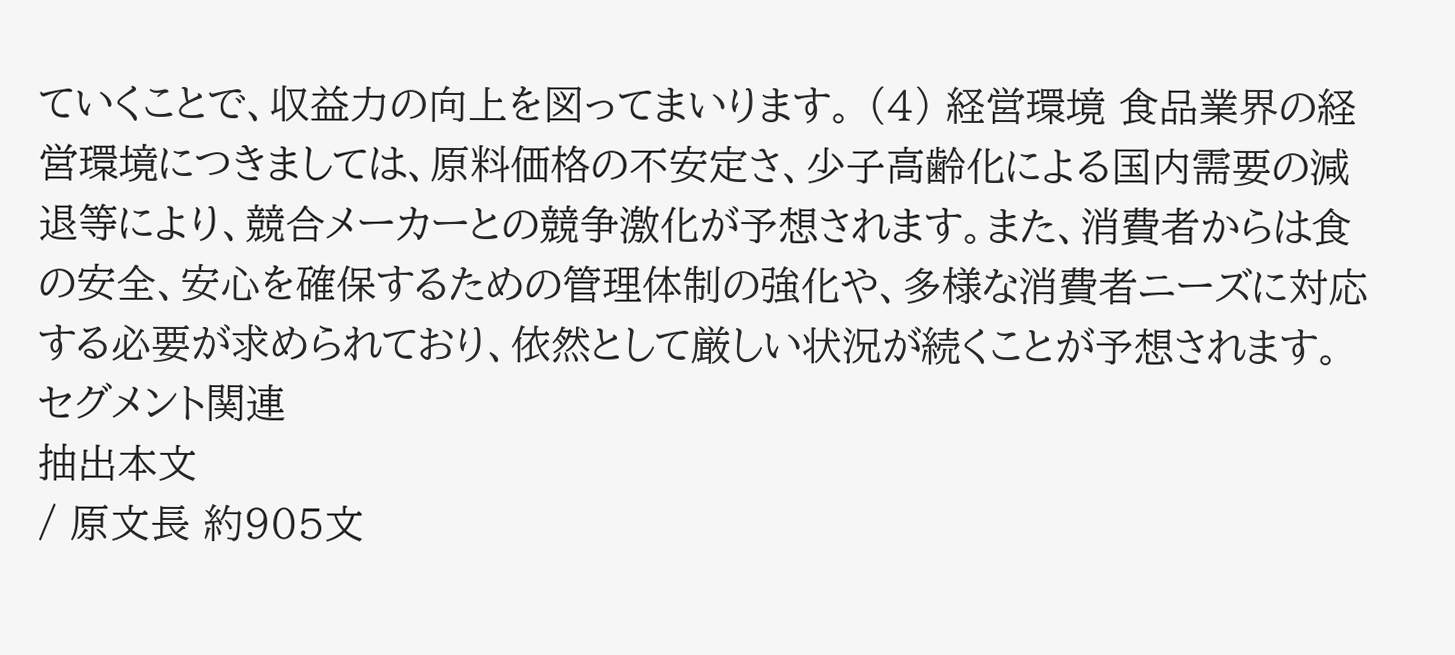ていくことで、収益力の向上を図ってまいります。 (4) 経営環境 食品業界の経営環境につきましては、原料価格の不安定さ、少子高齢化による国内需要の減退等により、競合メーカーとの競争激化が予想されます。また、消費者からは食の安全、安心を確保するための管理体制の強化や、多様な消費者ニーズに対応する必要が求められており、依然として厳しい状況が続くことが予想されます。
セグメント関連
抽出本文
/ 原文長 約905文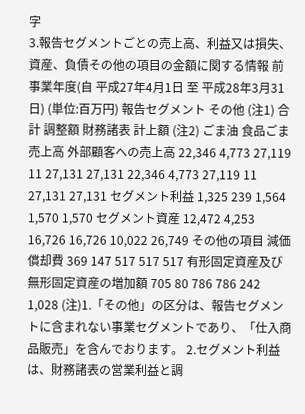字
3.報告セグメントごとの売上高、利益又は損失、資産、負債その他の項目の金額に関する情報 前事業年度(自 平成27年4月1日 至 平成28年3月31日) (単位:百万円) 報告セグメント その他 (注1) 合計 調整額 財務諸表 計上額 (注2) ごま油 食品ごま 売上高 外部顧客への売上高 22,346 4,773 27,119 11 27,131 27,131 22,346 4,773 27,119 11 27,131 27,131 セグメント利益 1,325 239 1,564 1,570 1,570 セグメント資産 12,472 4,253 16,726 16,726 10,022 26,749 その他の項目 減価償却費 369 147 517 517 517 有形固定資産及び無形固定資産の増加額 705 80 786 786 242 1,028 (注)1.「その他」の区分は、報告セグメントに含まれない事業セグメントであり、「仕入商品販売」を含んでおります。 2.セグメント利益は、財務諸表の営業利益と調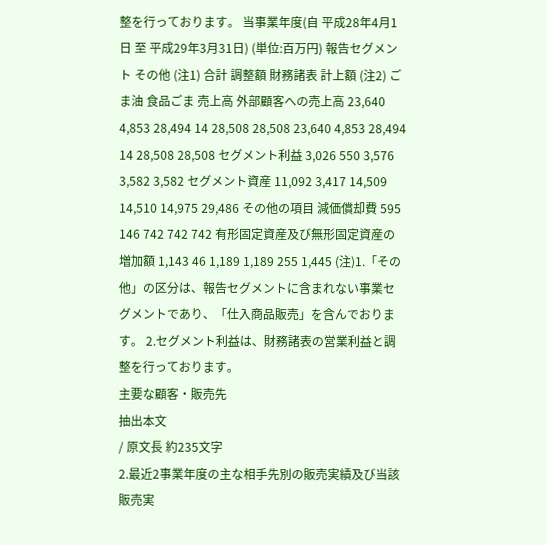整を行っております。 当事業年度(自 平成28年4月1日 至 平成29年3月31日) (単位:百万円) 報告セグメント その他 (注1) 合計 調整額 財務諸表 計上額 (注2) ごま油 食品ごま 売上高 外部顧客への売上高 23,640 4,853 28,494 14 28,508 28,508 23,640 4,853 28,494 14 28,508 28,508 セグメント利益 3,026 550 3,576 3,582 3,582 セグメント資産 11,092 3,417 14,509 14,510 14,975 29,486 その他の項目 減価償却費 595 146 742 742 742 有形固定資産及び無形固定資産の増加額 1,143 46 1,189 1,189 255 1,445 (注)1.「その他」の区分は、報告セグメントに含まれない事業セグメントであり、「仕入商品販売」を含んでおります。 2.セグメント利益は、財務諸表の営業利益と調整を行っております。
主要な顧客・販売先
抽出本文
/ 原文長 約235文字
2.最近2事業年度の主な相手先別の販売実績及び当該販売実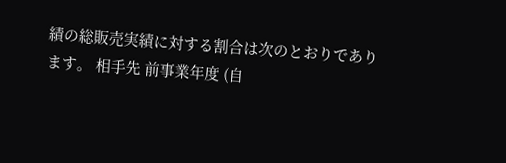績の総販売実績に対する割合は次のとおりであります。 相手先 前事業年度 (自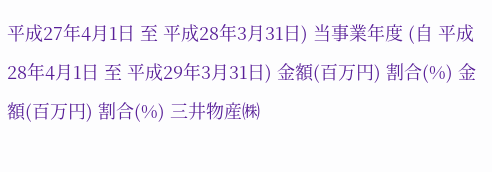平成27年4月1日 至 平成28年3月31日) 当事業年度 (自 平成28年4月1日 至 平成29年3月31日) 金額(百万円) 割合(%) 金額(百万円) 割合(%) 三井物産㈱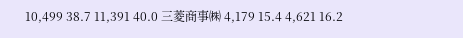10,499 38.7 11,391 40.0 三菱商事㈱ 4,179 15.4 4,621 16.2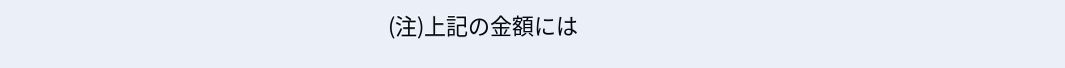(注)上記の金額には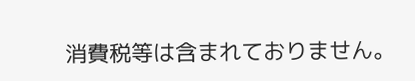消費税等は含まれておりません。